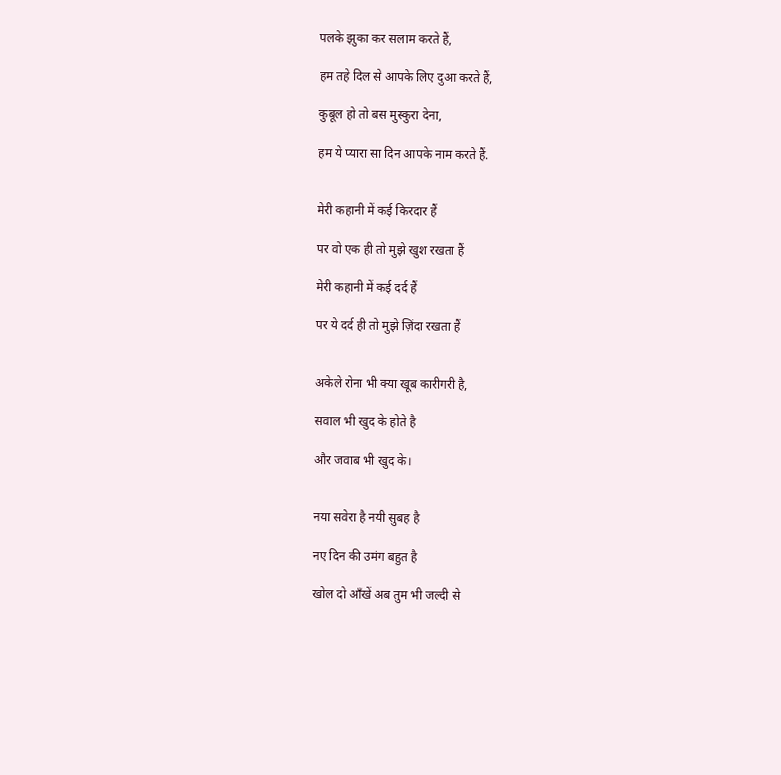पलके झुका कर सलाम करते हैं,

हम तहे दिल से आपके लिए दुआ करते हैं,

कुबूल हो तो बस मुस्कुरा देना,

हम ये प्यारा सा दिन आपके नाम करते हैं.


मेरी कहानी में कई किरदार हैं

पर वो एक ही तो मुझे खुश रखता हैं

मेरी कहानी में कई दर्द हैं

पर ये दर्द ही तो मुझे ज़िंदा रखता हैं


अकेले रोना भी क्या खूब कारीगरी है,

सवाल भी खुद के होते है

और जवाब भी खुद के।


नया सवेरा है नयी सुबह है

नए दिन की उमंग बहुत है

खोल दो आँखें अब तुम भी जल्दी से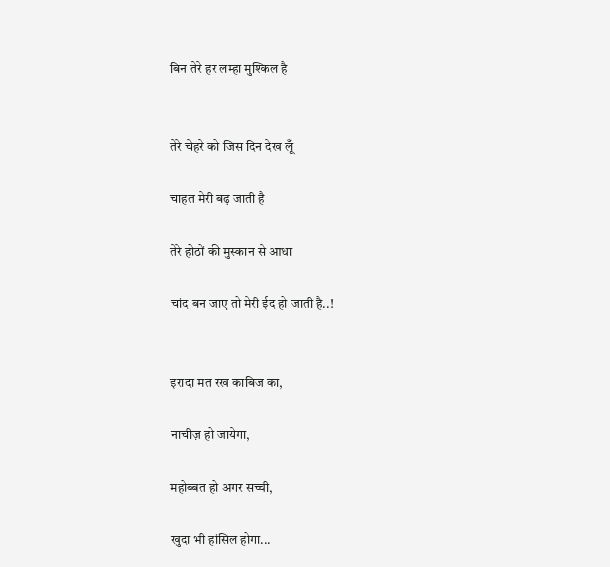बिन तेरे हर लम्हा मुश्किल है


तेरे चेहरे को जिस दिन देख लूँ

चाहत मेरी बढ़ जाती है

तेरे होठों की मुस्कान से आधा

चांद बन जाए तो मेरी ईद हो जाती है..!


इरादा मत रख काबिज का,

नाचीज़ हो जायेगा,

महोब्बत हो अगर सच्ची,

खुदा भी हांसिल होगा...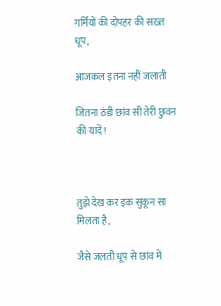गर्मियों की दोपहर की सख़्त धूप,

आजकल इतना नहीं जलाती

जितना ठंडी छांव सी तेरी छुवन की यादें!



तुझे देख कर इक सुकून सा मिलता है,

जैसे जलती धूप से छांव में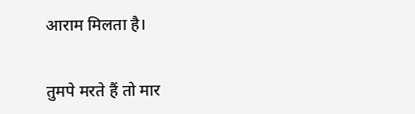आराम मिलता है।


तुमपे मरते हैं तो मार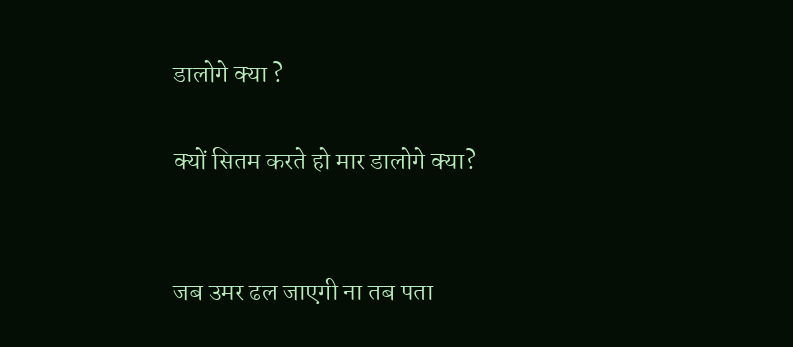डालोगे क्या ?

क्यों सितम करते हो मार डालोगे क्या?


जब उमर ढल जाएगी ना तब पता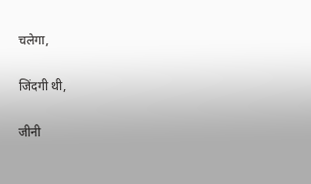चलेगा,

जिंदगी थी,

जीनी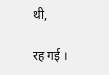थी,

रह गई ।